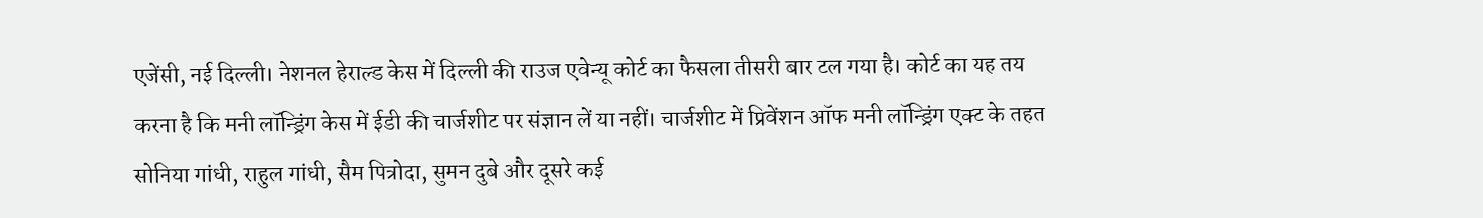एजेंसी, नई दिल्ली। नेशनल हेराल्ड केस में दिल्ली की राउज एवेन्यू कोर्ट का फैसला तीसरी बार टल गया है। कोर्ट का यह तय करना है कि मनी लॉन्ड्रिंग केस में ईडी की चार्जशीट पर संज्ञान लें या नहीं। चार्जशीट में प्रिवेंशन ऑफ मनी लॉन्ड्रिंग एक्ट के तहत सोनिया गांधी, राहुल गांधी, सैम पित्रोदा, सुमन दुबे और दूसरे कई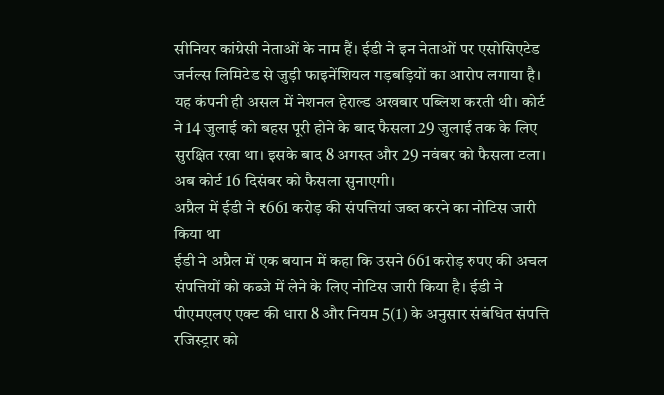सीनियर कांग्रेसी नेताओं के नाम हैं। ईडी ने इन नेताओं पर एसोसिएटेड जर्नल्स लिमिटेड से जुड़ी फाइनेंशियल गड़बड़ियों का आरोप लगाया है। यह कंपनी ही असल में नेशनल हेराल्ड अखबार पब्लिश करती थी। कोर्ट ने 14 जुलाई को बहस पूरी होने के बाद फैसला 29 जुलाई तक के लिए सुरक्षित रखा था। इसके बाद 8 अगस्त और 29 नवंबर को फैसला टला। अब कोर्ट 16 दिसंबर को फैसला सुनाएगी।
अप्रैल में ईडी ने ₹661 करोड़ की संपत्तियां जब्त करने का नोटिस जारी किया था
ईडी ने अप्रैल में एक बयान में कहा कि उसने 661 करोड़ रुपए की अचल संपत्तियों को कब्जे में लेने के लिए नोटिस जारी किया है। ईडी ने पीएमएलए एक्ट की धारा 8 और नियम 5(1) के अनुसार संबंधित संपत्ति रजिस्ट्रार को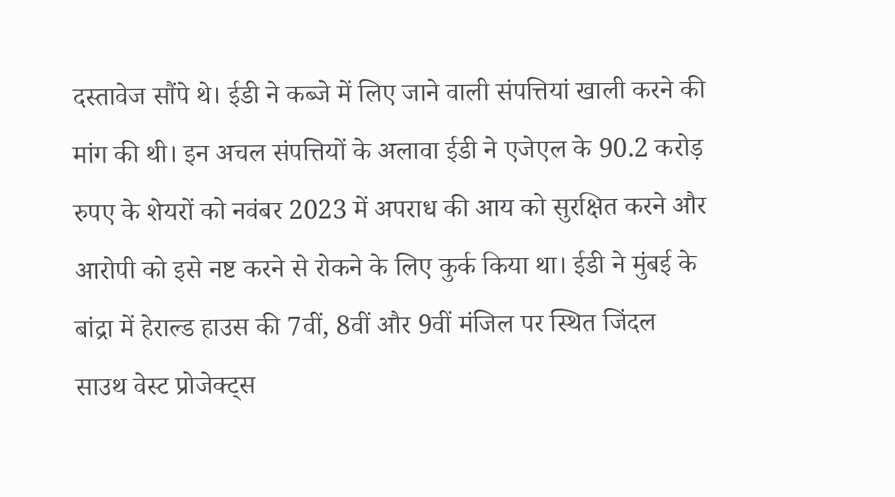दस्तावेज सौंपे थे। ईडी ने कब्जे में लिए जाने वाली संपत्तियां खाली करने की मांग की थी। इन अचल संपत्तियों के अलावा ईडी ने एजेएल के 90.2 करोड़ रुपए के शेयरों को नवंबर 2023 में अपराध की आय को सुरक्षित करने और आरोपी को इसे नष्ट करने से रोकने के लिए कुर्क किया था। ईडी ने मुंबई के बांद्रा में हेराल्ड हाउस की 7वीं, 8वीं और 9वीं मंजिल पर स्थित जिंदल साउथ वेस्ट प्रोजेक्ट्स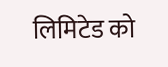लिमिटेड को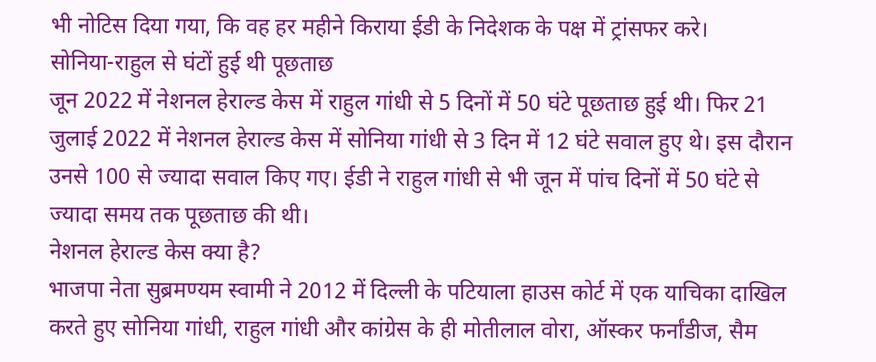भी नोटिस दिया गया, कि वह हर महीने किराया ईडी के निदेशक के पक्ष में ट्रांसफर करे।
सोनिया-राहुल से घंटों हुई थी पूछताछ
जून 2022 में नेशनल हेराल्ड केस में राहुल गांधी से 5 दिनों में 50 घंटे पूछताछ हुई थी। फिर 21 जुलाई 2022 में नेशनल हेराल्ड केस में सोनिया गांधी से 3 दिन में 12 घंटे सवाल हुए थे। इस दौरान उनसे 100 से ज्यादा सवाल किए गए। ईडी ने राहुल गांधी से भी जून में पांच दिनों में 50 घंटे से ज्यादा समय तक पूछताछ की थी।
नेशनल हेराल्ड केस क्या है?
भाजपा नेता सुब्रमण्यम स्वामी ने 2012 में दिल्ली के पटियाला हाउस कोर्ट में एक याचिका दाखिल करते हुए सोनिया गांधी, राहुल गांधी और कांग्रेस के ही मोतीलाल वोरा, ऑस्कर फर्नांडीज, सैम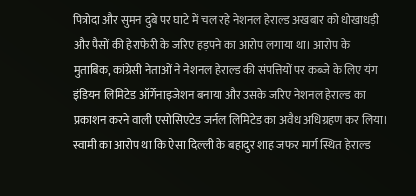पित्रोदा और सुमन दुबे पर घाटे में चल रहे नेशनल हेराल्ड अखबार को धोखाधड़ी और पैसों की हेराफेरी के जरिए हड़पने का आरोप लगाया था। आरोप के मुताबिक, कांग्रेसी नेताओं ने नेशनल हेराल्ड की संपत्तियों पर कब्जे के लिए यंग इंडियन लिमिटेड ऑर्गेनाइजेशन बनाया और उसके जरिए नेशनल हेराल्ड का प्रकाशन करने वाली एसोसिएटेड जर्नल लिमिटेड का अवैध अधिग्रहण कर लिया। स्वामी का आरोप था कि ऐसा दिल्ली के बहादुर शाह जफर मार्ग स्थित हेराल्ड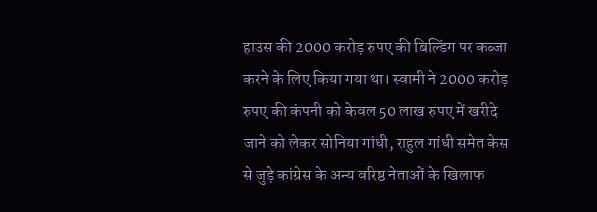हाउस की 2000 करोड़ रुपए की बिल्डिंग पर कब्जा करने के लिए किया गया था। स्वामी ने 2000 करोड़ रुपए की कंपनी को केवल 50 लाख रुपए में खरीदे जाने को लेकर सोनिया गांधी, राहुल गांधी समेत केस से जुड़े कांग्रेस के अन्य वरिष्ठ नेताओं के खिलाफ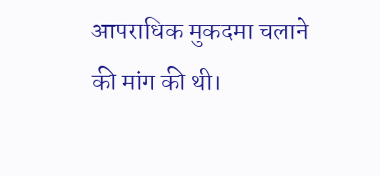आपराधिक मुकदमा चलाने की मांग की थी।